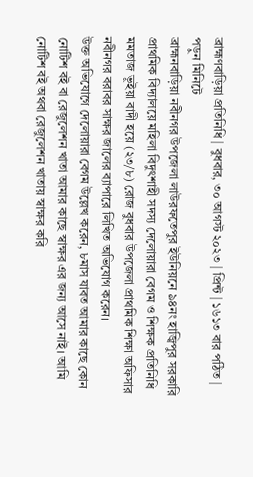ব্রাহ্মণবাড়িয়া প্রতিনিধি | বুধবার, ৩০ আগস্ট ২০২৩ | প্রিন্ট | ১৬১৩ বার পঠিত | পড়ুন মিনিটে
ব্রাহ্মনবাড়িয়া নবীনগর উপজেলা লাউরফতেপুর ইউনিয়নে ৯৪নং হাজ্বিপুর সরকারি প্রাথমিক বিদ্যালয়ে মহিলা বিদুৎশাহী সদস্য দেলোয়ারা বেগম ও শিক্ষক প্রতিনিধি মমতাজ ভূইয়া বাদী হয়ে (২৩/৮) রোজ বুধবার উপজেলা প্রাথমিক শিক্ষা অফিসার নবীনগর বরাবর সাক্ষর জালের ব্যাপারে লিখিত অভিযোগ করেন।
উক্ত অভিযোগে দেলোয়ারা বেগম উল্লেখ করেন, ৮মাস যাবত আমার কাছে কোন নোটিশ বই বা রেজুলেশন খাতা আমার কাছে স্বাক্ষর এর জন্য আসে নাই। আমি নোটিশ বই অথবা রেজুলেশন খাতায় স্বাক্ষর করি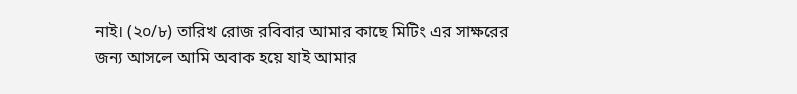নাই। (২০/৮) তারিখ রোজ রবিবার আমার কাছে মিটিং এর সাক্ষরের জন্য আসলে আমি অবাক হয়ে যাই আমার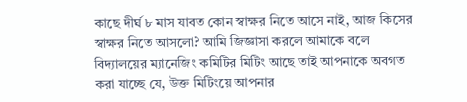কাছে দীর্ঘ ৮ মাস যাবত কোন স্বাক্ষর নিতে আসে নাই, আজ কিসের স্বাক্ষর নিতে আসলো? আমি জিজ্ঞাসা করলে আমাকে বলে বিদ্যালয়ের ম্যানেজিং কমিটির মিটিং আছে তাই আপনাকে অবগত করা যাচ্ছে যে, উক্ত মিটিংয়ে আপনার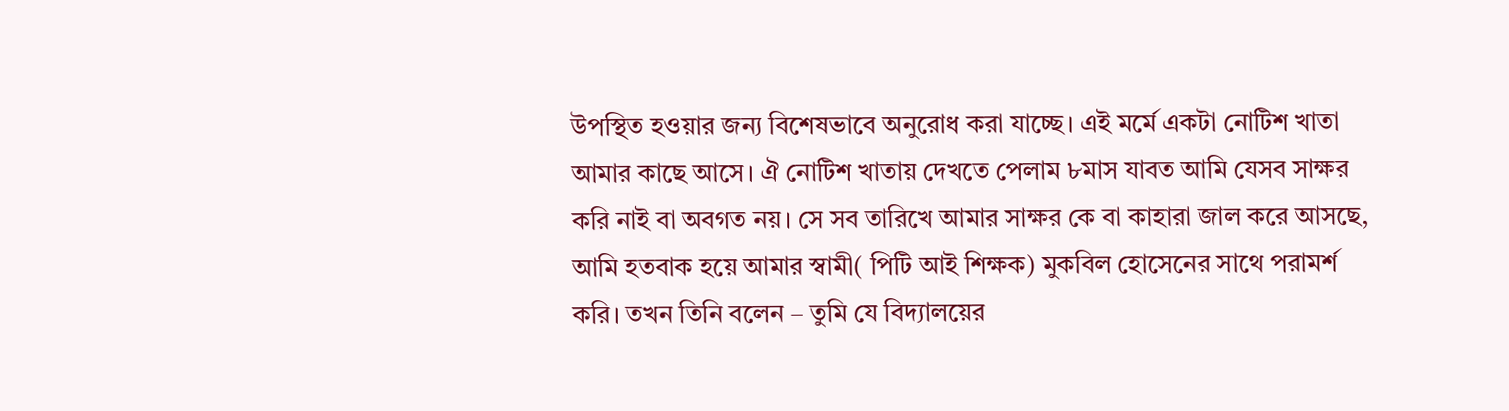উপস্থিত হওয়ার জন্য বিশেষভাবে অনুরোধ করা যাচ্ছে। এই মর্মে একটা নোটিশ খাতা আমার কাছে আসে। ঐ নোটিশ খাতায় দেখতে পেলাম ৮মাস যাবত আমি যেসব সাক্ষর করি নাই বা অবগত নয়। সে সব তারিখে আমার সাক্ষর কে বা কাহারা জাল করে আসছে, আমি হতবাক হয়ে আমার স্বামী( পিটি আই শিক্ষক) মুকবিল হোসেনের সাথে পরামর্শ করি। তখন তিনি বলেন – তুমি যে বিদ্যালয়ের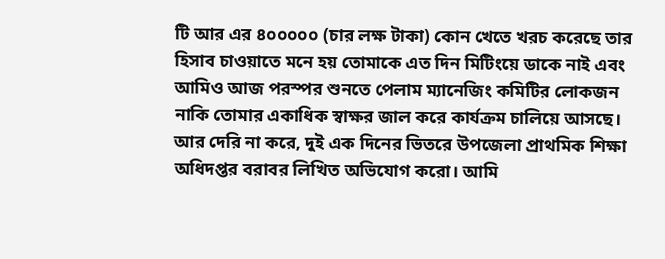টি আর এর ৪০০০০০ (চার লক্ষ টাকা) কোন খেতে খরচ করেছে তার হিসাব চাওয়াতে মনে হয় তোমাকে এত দিন মিটিংয়ে ডাকে নাই এবং আমিও আজ পরস্পর শুনতে পেলাম ম্যানেজিং কমিটির লোকজন নাকি তোমার একাধিক স্বাক্ষর জাল করে কার্যক্রম চালিয়ে আসছে। আর দেরি না করে, দুই এক দিনের ভিতরে উপজেলা প্রাথমিক শিক্ষা অধিদপ্তর বরাবর লিখিত অভিযোগ করো। আমি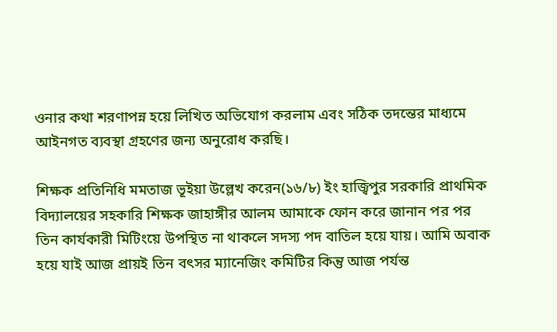ওনার কথা শরণাপন্ন হয়ে লিখিত অভিযোগ করলাম এবং সঠিক তদন্তের মাধ্যমে আইনগত ব্যবস্থা গ্রহণের জন্য অনুরোধ করছি।

শিক্ষক প্রতিনিধি মমতাজ ভূইয়া উল্লেখ করেন(১৬/৮) ইং হাজ্বিপুর সরকারি প্রাথমিক বিদ্যালয়ের সহকারি শিক্ষক জাহাঙ্গীর আলম আমাকে ফোন করে জানান পর পর তিন কার্যকারী মিটিংয়ে উপস্থিত না থাকলে সদস্য পদ বাতিল হয়ে যায়। আমি অবাক হয়ে যাই আজ প্রায়ই তিন বৎসর ম্যানেজিং কমিটির কিন্তু আজ পর্যন্ত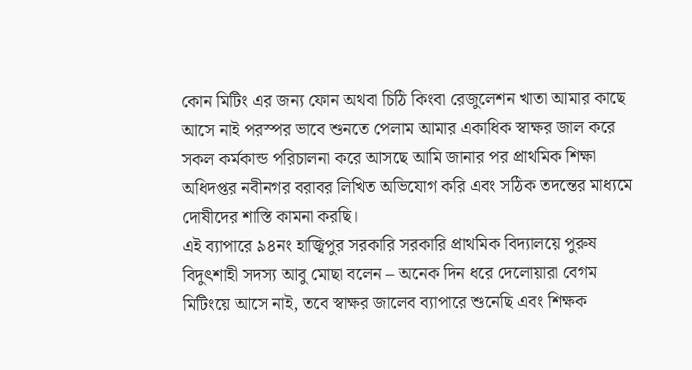কোন মিটিং এর জন্য ফোন অথবা চিঠি কিংবা রেজুলেশন খাতা আমার কাছে আসে নাই পরস্পর ভাবে শুনতে পেলাম আমার একাধিক স্বাক্ষর জাল করে সকল কর্মকান্ড পরিচালনা করে আসছে আমি জানার পর প্রাথমিক শিক্ষা অধিদপ্তর নবীনগর বরাবর লিখিত অভিযোগ করি এবং সঠিক তদন্তের মাধ্যমে দোষীদের শাস্তি কামনা করছি।
এই ব্যাপারে ৯৪নং হাজ্বিপুর সরকারি সরকারি প্রাথমিক বিদ্যালয়ে পুরুষ বিদুৎশাহী সদস্য আবু মোছা বলেন – অনেক দিন ধরে দেলোয়ারা বেগম মিটিংয়ে আসে নাই, তবে স্বাক্ষর জালেব ব্যাপারে শুনেছি এবং শিক্ষক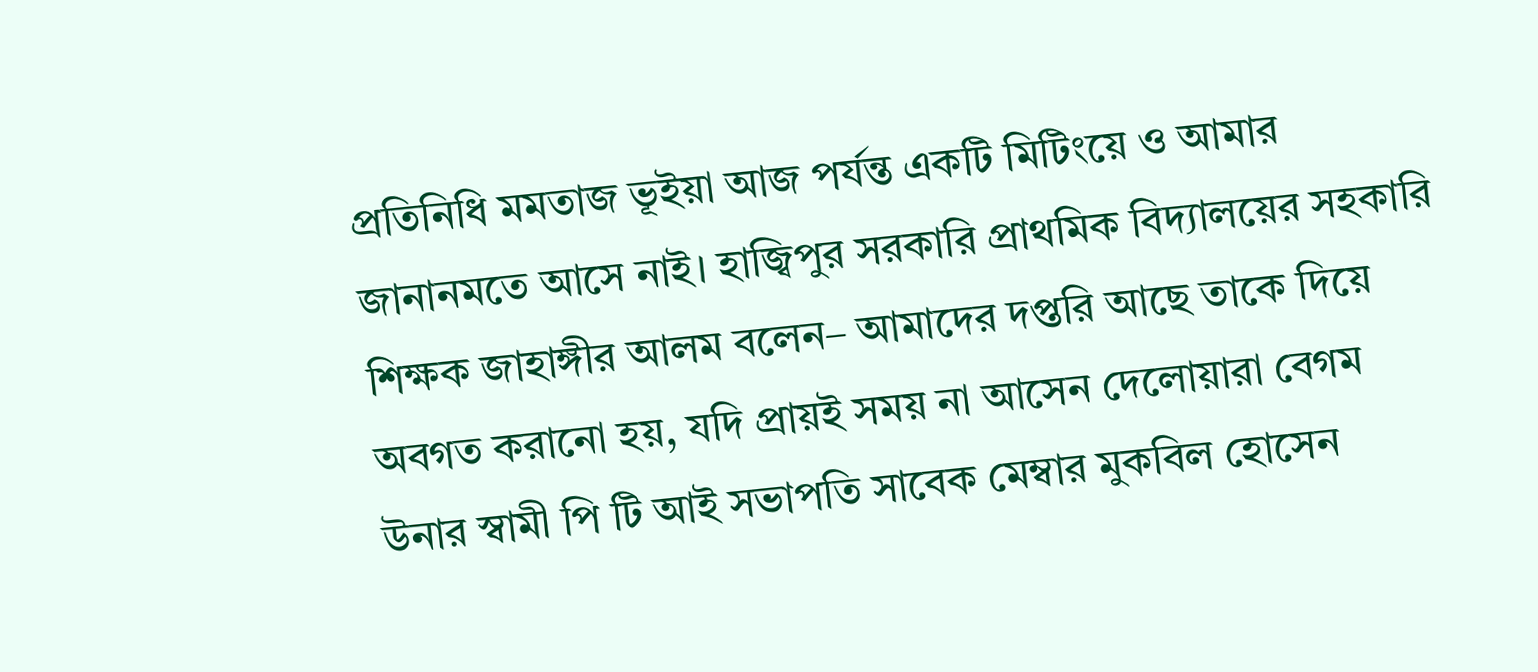প্রতিনিধি মমতাজ ভূইয়া আজ পর্যন্ত একটি মিটিংয়ে ও আমার জানানমতে আসে নাই। হাজ্বিপুর সরকারি প্রাথমিক বিদ্যালয়ের সহকারি শিক্ষক জাহাঙ্গীর আলম বলেন– আমাদের দপ্তরি আছে তাকে দিয়ে অবগত করানো হয়, যদি প্রায়ই সময় না আসেন দেলোয়ারা বেগম উনার স্বামী পি টি আই সভাপতি সাবেক মেম্বার মুকবিল হোসেন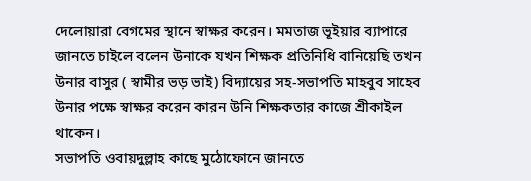দেলোয়ারা বেগমের স্থানে স্বাক্ষর করেন। মমতাজ ভূইয়ার ব্যাপারে জানতে চাইলে বলেন উনাকে যখন শিক্ষক প্রতিনিধি বানিয়েছি তখন উনার বাসুর ( স্বামীর ভড় ভাই) বিদ্যায়ের সহ-সভাপতি মাহবুব সাহেব উনার পক্ষে স্বাক্ষর করেন কারন উনি শিক্ষকতার কাজে শ্রীকাইল থাকেন।
সভাপতি ওবায়দুল্লাহ কাছে মুঠোফোনে জানতে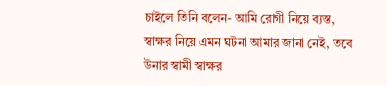চাইলে তিনি বলেন- আমি রোগী নিয়ে ব্যস্ত, স্বাক্ষর নিয়ে এমন ঘটনা আমার জানা নেই, তবে উনার স্বামী স্বাক্ষর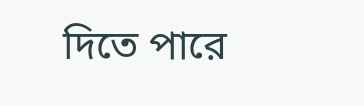দিতে পারে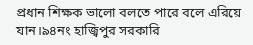প্রধান শিক্ষক ভালো বলতে পারে বলে এরিয়ে যান।৯৪নং হাজ্বিপুর সরকারি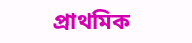প্রাথমিক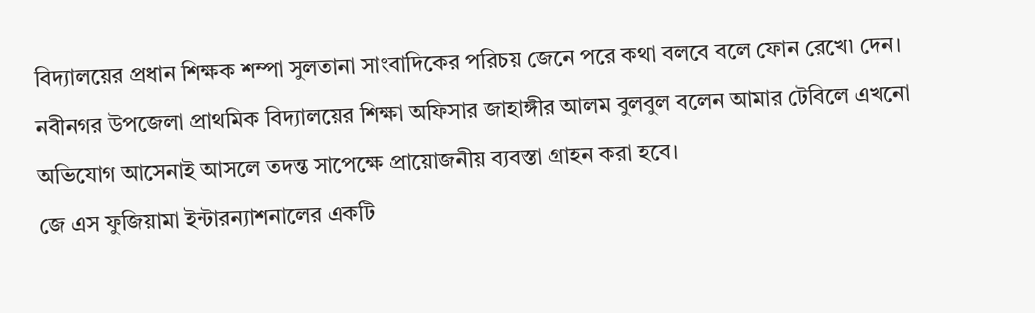বিদ্যালয়ের প্রধান শিক্ষক শম্পা সুলতানা সাংবাদিকের পরিচয় জেনে পরে কথা বলবে বলে ফোন রেখে৷ দেন। নবীনগর উপজেলা প্রাথমিক বিদ্যালয়ের শিক্ষা অফিসার জাহাঙ্গীর আলম বুলবুল বলেন আমার টেবিলে এখনো অভিযোগ আসেনাই আসলে তদন্ত সাপেক্ষে প্রায়োজনীয় ব্যবস্তা গ্রাহন করা হবে।
জে এস ফুজিয়ামা ইন্টারন্যাশনালের একটি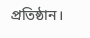প্রতিষ্ঠান।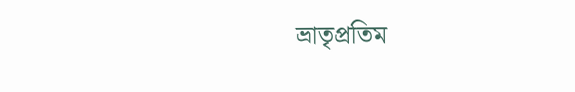ভ্রাতৃপ্রতিম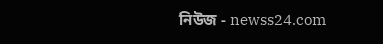নিউজ - newss24.com